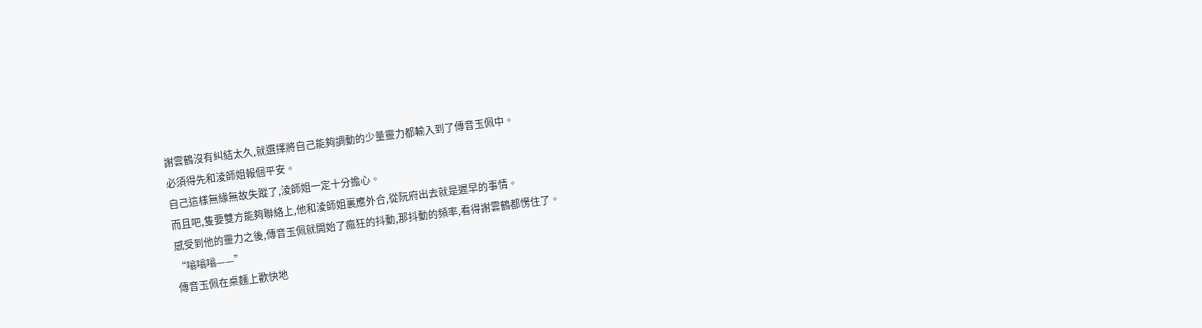謝雲鶴沒有糾結太久,就選擇將自己能夠調動的少量靈力都輸入到了傳音玉佩中。
必須得先和淩師姐報個平安。
自己這樣無緣無故失蹤了,淩師姐一定十分擔心。
而且吧,隻要雙方能夠聯絡上,他和淩師姐裏應外合,從阮府出去就是遲早的事情。
感受到他的靈力之後,傳音玉佩就開始了瘋狂的抖動,那抖動的頻率,看得謝雲鶴都愣住了。
“嗡嗡嗡——”
傳音玉佩在桌麵上歡快地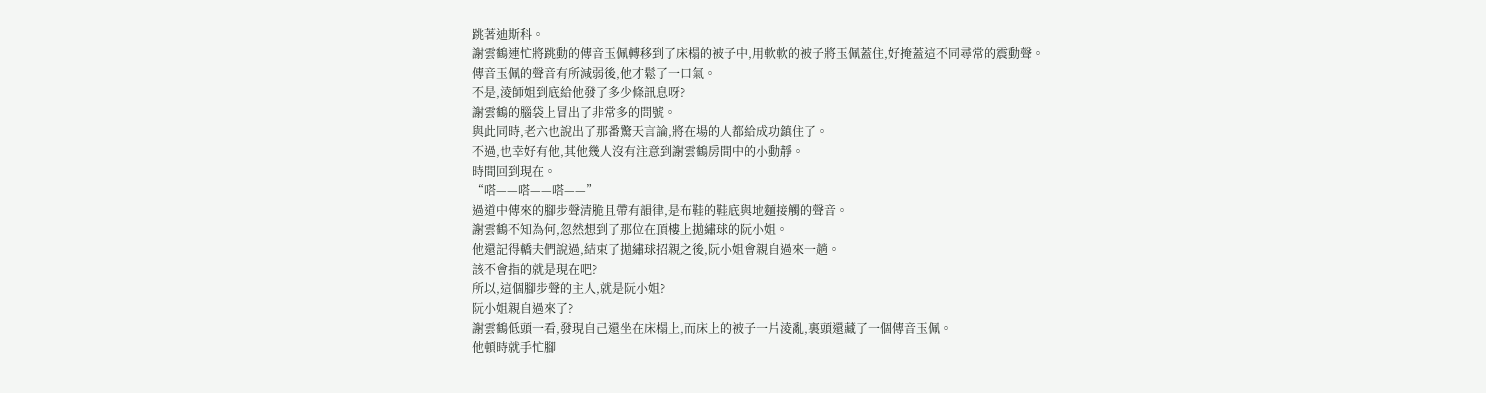跳著迪斯科。
謝雲鶴連忙將跳動的傳音玉佩轉移到了床榻的被子中,用軟軟的被子將玉佩蓋住,好掩蓋這不同尋常的震動聲。
傳音玉佩的聲音有所減弱後,他才鬆了一口氣。
不是,淩師姐到底給他發了多少條訊息呀?
謝雲鶴的腦袋上冒出了非常多的問號。
與此同時,老六也說出了那番驚天言論,將在場的人都給成功鎮住了。
不過,也幸好有他,其他幾人沒有注意到謝雲鶴房間中的小動靜。
時間回到現在。
“嗒——嗒——嗒——”
過道中傳來的腳步聲清脆且帶有韻律,是布鞋的鞋底與地麵接觸的聲音。
謝雲鶴不知為何,忽然想到了那位在頂樓上拋繡球的阮小姐。
他還記得轎夫們說過,結束了拋繡球招親之後,阮小姐會親自過來一趟。
該不會指的就是現在吧?
所以,這個腳步聲的主人,就是阮小姐?
阮小姐親自過來了?
謝雲鶴低頭一看,發現自己還坐在床榻上,而床上的被子一片淩亂,裏頭還藏了一個傳音玉佩。
他頓時就手忙腳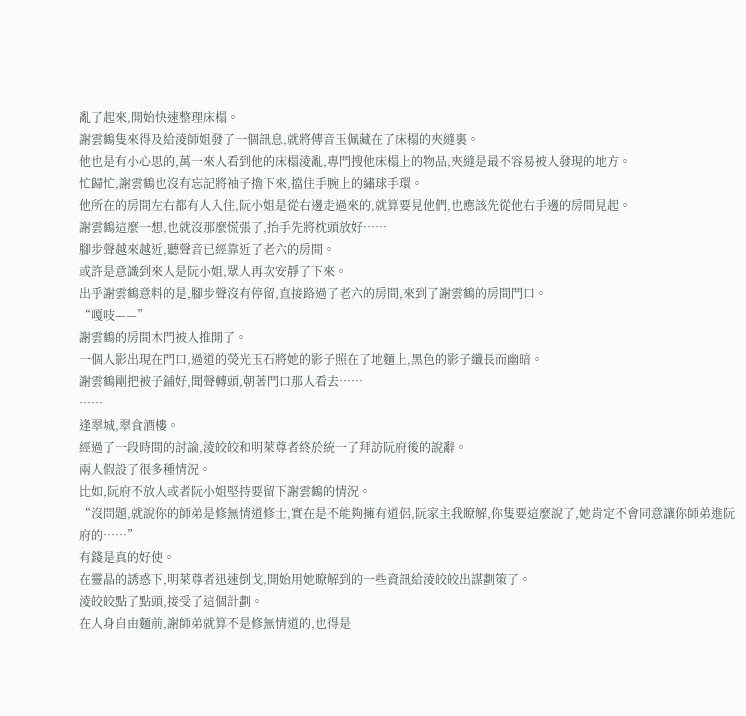亂了起來,開始快速整理床榻。
謝雲鶴隻來得及給淩師姐發了一個訊息,就將傳音玉佩藏在了床榻的夾縫裏。
他也是有小心思的,萬一來人看到他的床榻淩亂,專門搜他床榻上的物品,夾縫是最不容易被人發現的地方。
忙歸忙,謝雲鶴也沒有忘記將袖子擼下來,擋住手腕上的繡球手環。
他所在的房間左右都有人入住,阮小姐是從右邊走過來的,就算要見他們,也應該先從他右手邊的房間見起。
謝雲鶴這麼一想,也就沒那麼慌張了,抬手先將枕頭放好……
腳步聲越來越近,聽聲音已經靠近了老六的房間。
或許是意識到來人是阮小姐,眾人再次安靜了下來。
出乎謝雲鶴意料的是,腳步聲沒有停留,直接路過了老六的房間,來到了謝雲鶴的房間門口。
“嘎吱——”
謝雲鶴的房間木門被人推開了。
一個人影出現在門口,過道的熒光玉石將她的影子照在了地麵上,黑色的影子纖長而幽暗。
謝雲鶴剛把被子鋪好,聞聲轉頭,朝著門口那人看去……
……
逢翠城,翠食酒樓。
經過了一段時間的討論,淩皎皎和明萊尊者終於統一了拜訪阮府後的說辭。
兩人假設了很多種情況。
比如,阮府不放人或者阮小姐堅持要留下謝雲鶴的情況。
“沒問題,就說你的師弟是修無情道修士,實在是不能夠擁有道侶,阮家主我瞭解,你隻要這麼說了,她肯定不會同意讓你師弟進阮府的……”
有錢是真的好使。
在靈晶的誘惑下,明萊尊者迅速倒戈,開始用她瞭解到的一些資訊給淩皎皎出謀劃策了。
淩皎皎點了點頭,接受了這個計劃。
在人身自由麵前,謝師弟就算不是修無情道的,也得是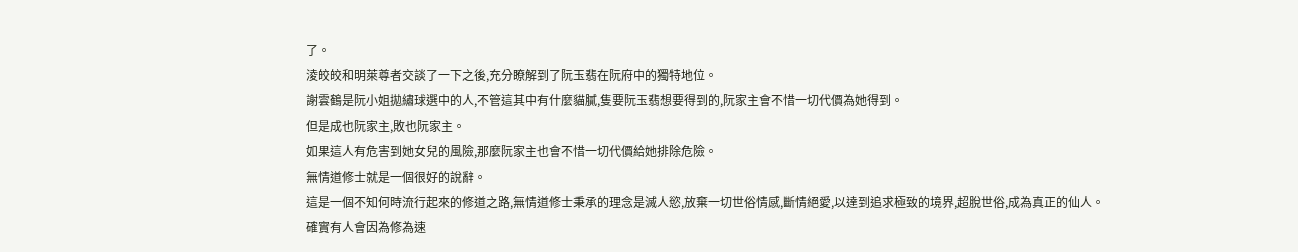了。
淩皎皎和明萊尊者交談了一下之後,充分瞭解到了阮玉翡在阮府中的獨特地位。
謝雲鶴是阮小姐拋繡球選中的人,不管這其中有什麼貓膩,隻要阮玉翡想要得到的,阮家主會不惜一切代價為她得到。
但是成也阮家主,敗也阮家主。
如果這人有危害到她女兒的風險,那麼阮家主也會不惜一切代價給她排除危險。
無情道修士就是一個很好的說辭。
這是一個不知何時流行起來的修道之路,無情道修士秉承的理念是滅人慾,放棄一切世俗情感,斷情絕愛,以達到追求極致的境界,超脫世俗,成為真正的仙人。
確實有人會因為修為速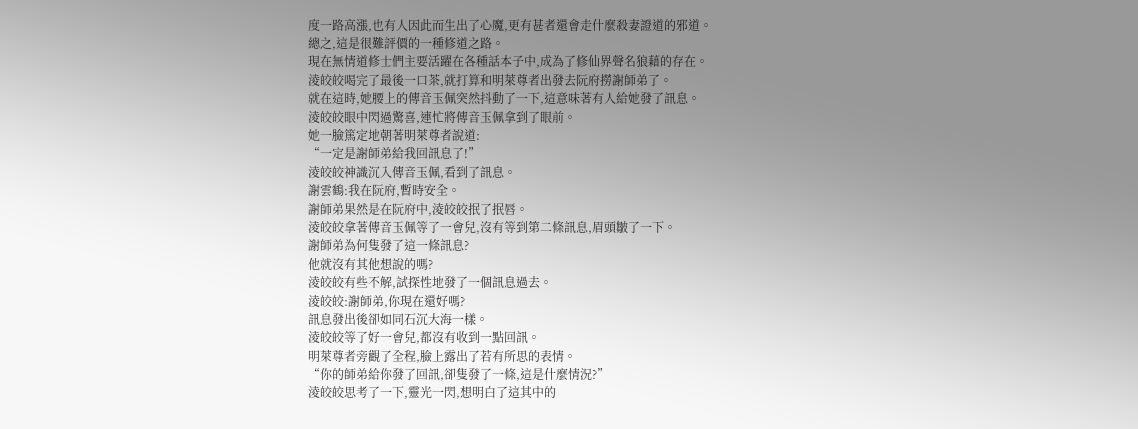度一路高漲,也有人因此而生出了心魔,更有甚者還會走什麼殺妻證道的邪道。
總之,這是很難評價的一種修道之路。
現在無情道修士們主要活躍在各種話本子中,成為了修仙界聲名狼藉的存在。
淩皎皎喝完了最後一口茶,就打算和明萊尊者出發去阮府撈謝師弟了。
就在這時,她腰上的傳音玉佩突然抖動了一下,這意味著有人給她發了訊息。
淩皎皎眼中閃過驚喜,連忙將傳音玉佩拿到了眼前。
她一臉篤定地朝著明萊尊者說道:
“一定是謝師弟給我回訊息了!”
淩皎皎神識沉入傳音玉佩,看到了訊息。
謝雲鶴:我在阮府,暫時安全。
謝師弟果然是在阮府中,淩皎皎抿了抿唇。
淩皎皎拿著傳音玉佩等了一會兒,沒有等到第二條訊息,眉頭皺了一下。
謝師弟為何隻發了這一條訊息?
他就沒有其他想說的嗎?
淩皎皎有些不解,試探性地發了一個訊息過去。
淩皎皎:謝師弟,你現在還好嗎?
訊息發出後卻如同石沉大海一樣。
淩皎皎等了好一會兒,都沒有收到一點回訊。
明萊尊者旁觀了全程,臉上露出了若有所思的表情。
“你的師弟給你發了回訊,卻隻發了一條,這是什麼情況?”
淩皎皎思考了一下,靈光一閃,想明白了這其中的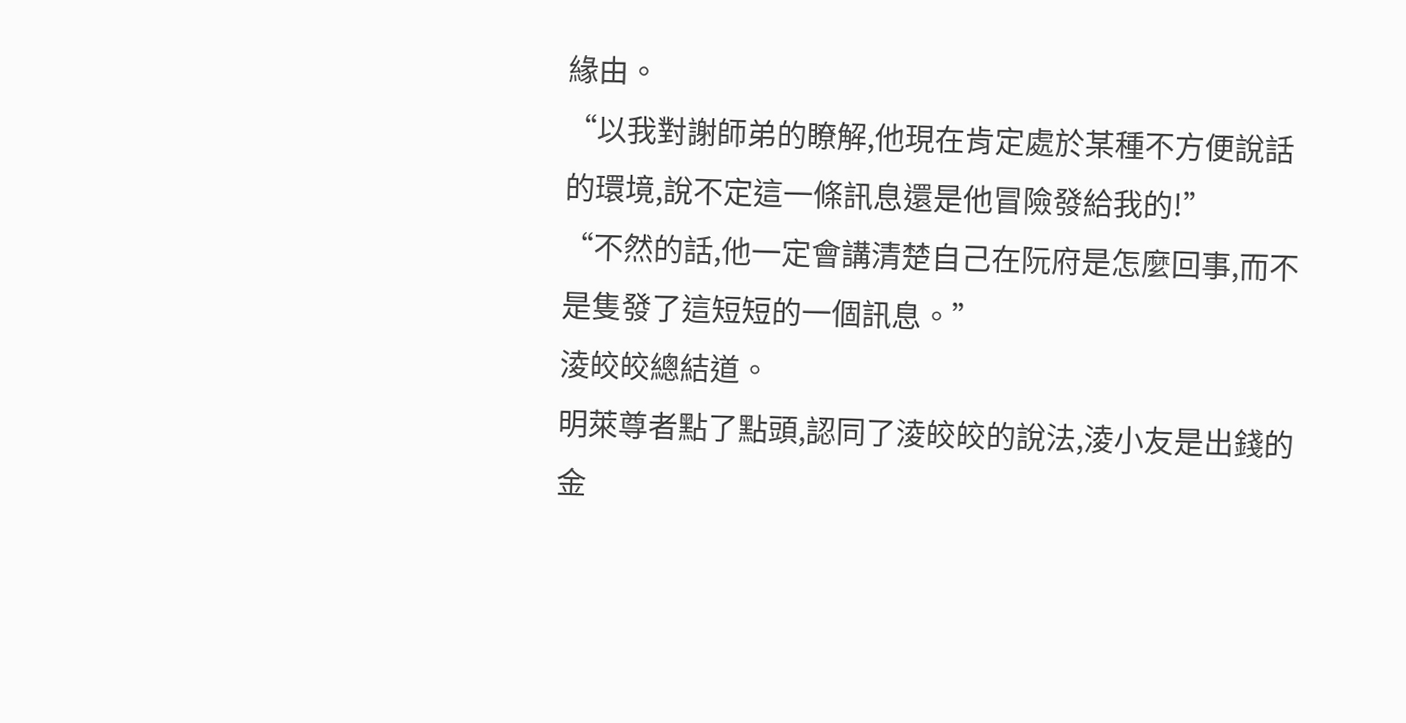緣由。
“以我對謝師弟的瞭解,他現在肯定處於某種不方便說話的環境,說不定這一條訊息還是他冒險發給我的!”
“不然的話,他一定會講清楚自己在阮府是怎麼回事,而不是隻發了這短短的一個訊息。”
淩皎皎總結道。
明萊尊者點了點頭,認同了淩皎皎的說法,淩小友是出錢的金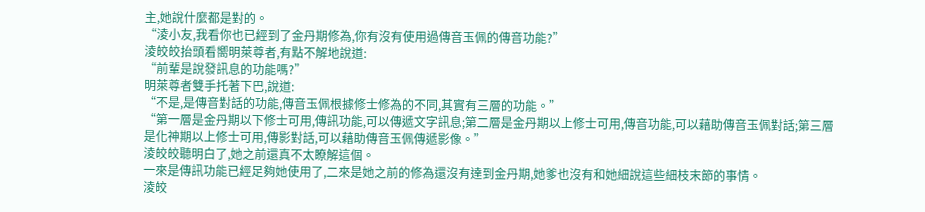主,她說什麼都是對的。
“淩小友,我看你也已經到了金丹期修為,你有沒有使用過傳音玉佩的傳音功能?”
淩皎皎抬頭看嚮明萊尊者,有點不解地說道:
“前輩是說發訊息的功能嗎?”
明萊尊者雙手托著下巴,說道:
“不是,是傳音對話的功能,傳音玉佩根據修士修為的不同,其實有三層的功能。”
“第一層是金丹期以下修士可用,傳訊功能,可以傳遞文字訊息;第二層是金丹期以上修士可用,傳音功能,可以藉助傳音玉佩對話;第三層是化神期以上修士可用,傳影對話,可以藉助傳音玉佩傳遞影像。”
淩皎皎聽明白了,她之前還真不太瞭解這個。
一來是傳訊功能已經足夠她使用了,二來是她之前的修為還沒有達到金丹期,她爹也沒有和她細說這些細枝末節的事情。
淩皎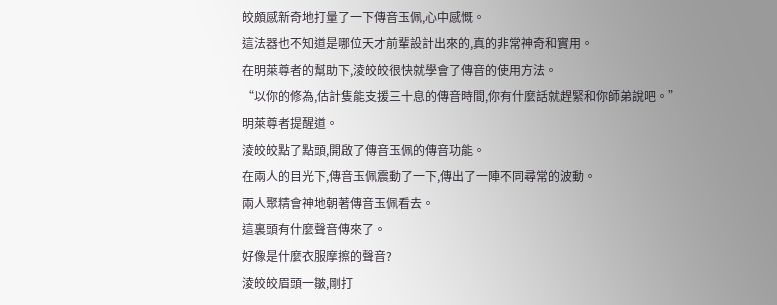皎頗感新奇地打量了一下傳音玉佩,心中感慨。
這法器也不知道是哪位天才前輩設計出來的,真的非常神奇和實用。
在明萊尊者的幫助下,淩皎皎很快就學會了傳音的使用方法。
“以你的修為,估計隻能支援三十息的傳音時間,你有什麼話就趕緊和你師弟說吧。”
明萊尊者提醒道。
淩皎皎點了點頭,開啟了傳音玉佩的傳音功能。
在兩人的目光下,傳音玉佩震動了一下,傳出了一陣不同尋常的波動。
兩人聚精會神地朝著傳音玉佩看去。
這裏頭有什麼聲音傳來了。
好像是什麼衣服摩擦的聲音?
淩皎皎眉頭一皺,剛打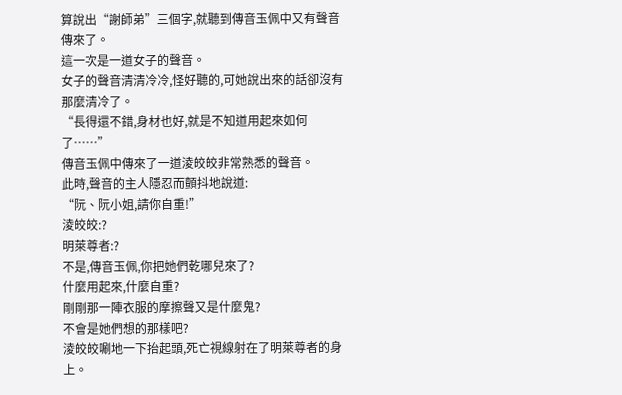算說出“謝師弟”三個字,就聽到傳音玉佩中又有聲音傳來了。
這一次是一道女子的聲音。
女子的聲音清清冷冷,怪好聽的,可她說出來的話卻沒有那麼清冷了。
“長得還不錯,身材也好,就是不知道用起來如何了……”
傳音玉佩中傳來了一道淩皎皎非常熟悉的聲音。
此時,聲音的主人隱忍而顫抖地說道:
“阮、阮小姐,請你自重!”
淩皎皎:?
明萊尊者:?
不是,傳音玉佩,你把她們乾哪兒來了?
什麼用起來,什麼自重?
剛剛那一陣衣服的摩擦聲又是什麼鬼?
不會是她們想的那樣吧?
淩皎皎唰地一下抬起頭,死亡視線射在了明萊尊者的身上。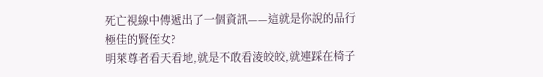死亡視線中傳遞出了一個資訊——這就是你說的品行極佳的賢侄女?
明萊尊者看天看地,就是不敢看淩皎皎,就連踩在椅子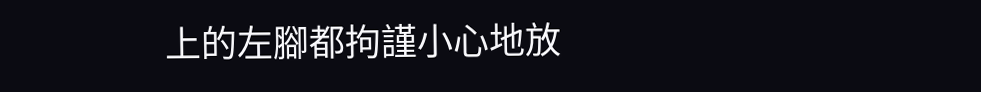上的左腳都拘謹小心地放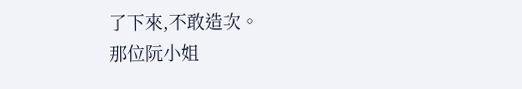了下來,不敢造次。
那位阮小姐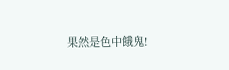果然是色中餓鬼!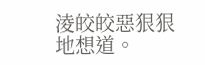淩皎皎惡狠狠地想道。